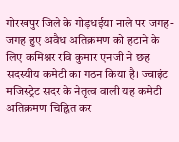गोरखपुर जिले के गोड़धईया नाले पर जगह-जगह हुए अवैध अतिक्रमण को हटाने के लिए कमिश्नर रवि कुमार एनजी ने छह सदस्यीय कमेटी का गठन किया है। ज्वाइंट मजिस्ट्रेट सदर के नेतृत्व वाली यह कमेटी अतिक्रमण चिह्नित कर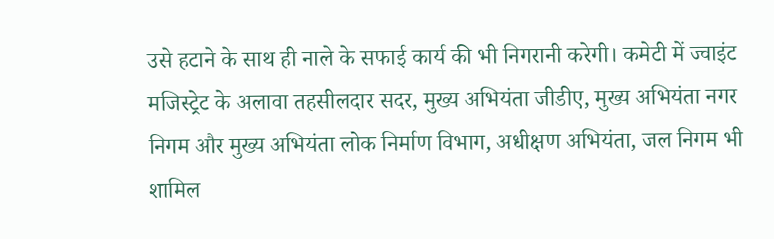उसे हटाने के साथ ही नाले के सफाई कार्य की भी निगरानी करेगी। कमेटी में ज्वाइंट मजिस्ट्रेट के अलावा तहसीलदार सदर, मुख्य अभियंता जीडीए, मुख्य अभियंता नगर निगम और मुख्य अभियंता लोक निर्माण विभाग, अधीक्षण अभियंता, जल निगम भी शामिल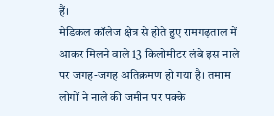हैं।
मेडिकल कॉलेज क्षेत्र से होते हुए रामगढ़ताल में आकर मिलने वाले 13 किलोमीटर लंबे इस नाले पर जगह-जगह अतिक्रमण हो गया है। तमाम लोगों ने नाले की जमीन पर पक्के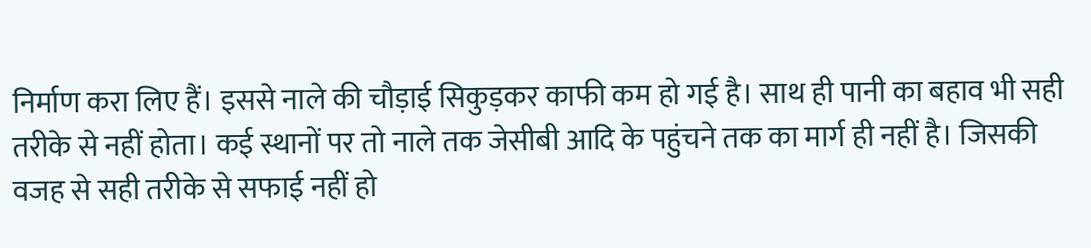निर्माण करा लिए हैं। इससे नाले की चौड़ाई सिकुड़कर काफी कम हो गई है। साथ ही पानी का बहाव भी सही तरीके से नहीं होता। कई स्थानों पर तो नाले तक जेसीबी आदि के पहुंचने तक का मार्ग ही नहीं है। जिसकी वजह से सही तरीके से सफाई नहीं हो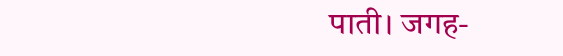पाती। जगह-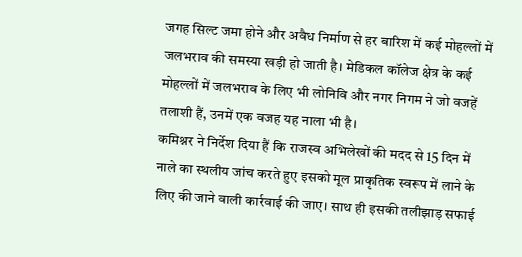जगह सिल्ट जमा होने और अवैध निर्माण से हर बारिश में कई मोहल्लों में जलभराव की समस्या खड़ी हो जाती है। मेडिकल कॉलेज क्षेत्र के कई मोहल्लों में जलभराव के लिए भी लोनिवि और नगर निगम ने जो वजहें तलाशी हैं, उनमें एक वजह यह नाला भी है।
कमिश्नर ने निर्देश दिया हैं कि राजस्व अभिलेखों की मदद से 15 दिन में नाले का स्थलीय जांच करते हुए इसको मूल प्राकृतिक स्वरूप में लाने के लिए की जाने वाली कार्रवाई की जाए। साथ ही इसकी तलीझाड़ सफाई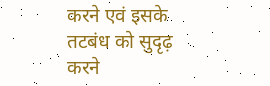करने एवं इसके तटबंध को सुदृढ़ करने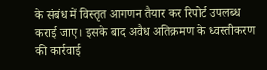के संबंध में विस्तृत आगणन तैयार कर रिपोर्ट उपलब्ध कराई जाए। इसके बाद अवैध अतिक्रमण के ध्वस्तीकरण की कार्रवाई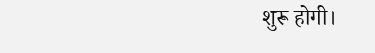शुरू होगी।